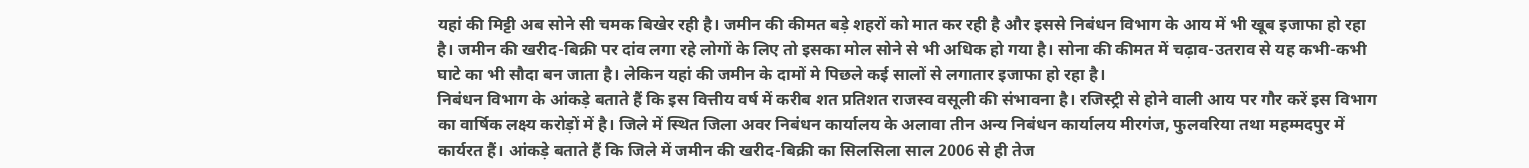यहां की मिट्टी अब सोने सी चमक बिखेर रही है। जमीन की कीमत बड़े शहरों को मात कर रही है और इससे निबंधन विभाग के आय में भी खूब इजाफा हो रहा है। जमीन की खरीद-बिक्री पर दांव लगा रहे लोगों के लिए तो इसका मोल सोने से भी अधिक हो गया है। सोना की कीमत में चढ़ाव-उतराव से यह कभी-कभी घाटे का भी सौदा बन जाता है। लेकिन यहां की जमीन के दामों मे पिछले कई सालों से लगातार इजाफा हो रहा है।
निबंधन विभाग के आंकड़े बताते हैं कि इस वित्तीय वर्ष में करीब शत प्रतिशत राजस्व वसूली की संभावना है। रजिस्ट्री से होने वाली आय पर गौर करें इस विभाग का वार्षिक लक्ष्य करोड़ों में है। जिले में स्थित जिला अवर निबंधन कार्यालय के अलावा तीन अन्य निबंधन कार्यालय मीरगंज, फुलवरिया तथा महम्मदपुर में कार्यरत हैं। आंकड़े बताते हैं कि जिले में जमीन की खरीद-बिक्री का सिलसिला साल 2006 से ही तेज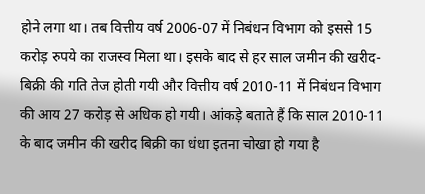होने लगा था। तब वित्तीय वर्ष 2006-07 में निबंधन विभाग को इससे 15 करोड़ रुपये का राजस्व मिला था। इसके बाद से हर साल जमीन की खरीद-बिक्री की गति तेज होती गयी और वित्तीय वर्ष 2010-11 में निबंधन विभाग की आय 27 करोड़ से अधिक हो गयी। आंकड़े बताते हैं कि साल 2010-11 के बाद जमीन की खरीद बिक्री का धंधा इतना चोखा हो गया है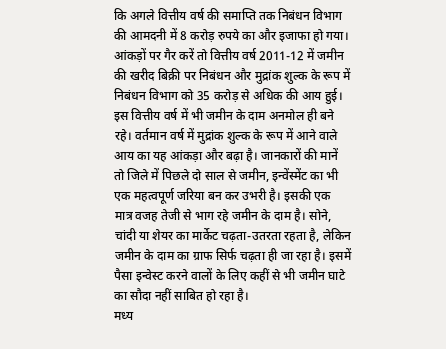कि अगले वित्तीय वर्ष की समाप्ति तक निबंधन विभाग की आमदनी में 8 करोड़ रुपये का और इजाफा हो गया। आंकड़ों पर गैर करें तो वित्तीय वर्ष 2011-12 में जमीन की खरीद बिक्री पर निबंधन और मुद्रांक शुल्क के रूप में निबंधन विभाग को 35 करोड़ से अधिक की आय हुई। इस वित्तीय वर्ष में भी जमीन के दाम अनमोल ही बने रहे। वर्तमान वर्ष में मुद्रांक शुल्क के रूप में आने वाले आय का यह आंकड़ा और बढ़ा है। जानकारों की मानें तो जिले में पिछले दो साल से जमीन, इन्वेंस्मेंट का भी एक महत्वपूर्ण जरिया बन कर उभरी है। इसकी एक मात्र वजह तेजी से भाग रहे जमीन के दाम है। सोने, चांदी या शेयर का मार्केट चढ़ता-उतरता रहता है, लेकिन जमीन के दाम का ग्राफ सिर्फ चढ़ता ही जा रहा है। इसमें पैसा इन्वेस्ट करने वालों के लिए कहीं से भी जमीन घाटे का सौदा नहीं साबित हो रहा है।
मध्य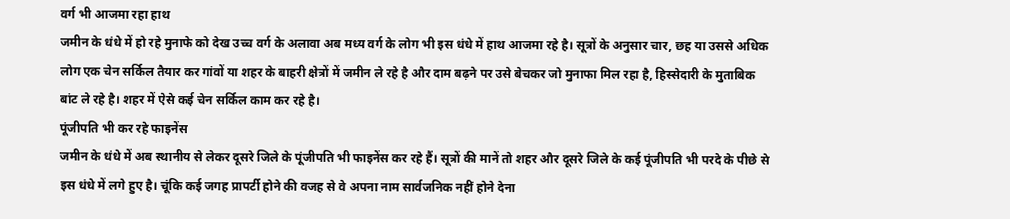वर्ग भी आजमा रहा हाथ
जमीन के धंधे में हो रहे मुनाफे को देख उच्च वर्ग के अलावा अब मध्य वर्ग के लोग भी इस धंधे में हाथ आजमा रहे है। सूत्रों के अनुसार चार, छह या उससे अधिक लोग एक चेन सर्किल तैयार कर गांवों या शहर के बाहरी क्षेत्रों में जमीन ले रहे है और दाम बढ़ने पर उसे बेचकर जो मुनाफा मिल रहा है, हिस्सेदारी के मुताबिक बांट ले रहे है। शहर में ऐसे कई चेन सर्किल काम कर रहे है।
पूंजीपति भी कर रहे फाइनेंस
जमीन के धंधे में अब स्थानीय से लेकर दूसरे जिले के पूंजीपति भी फाइनेंस कर रहे हैं। सूत्रों की मानें तो शहर और दूसरे जिले के कई पूंजीपति भी परदे के पीछे से इस धंधे में लगे हुए है। चूंकि कई जगह प्रापर्टी होने की वजह से वे अपना नाम सार्वजनिक नहीं होने देना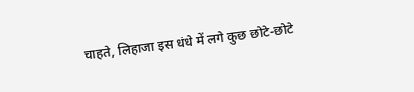चाहते, लिहाजा इस धंधे में लगे कुछ छोटे-छोटे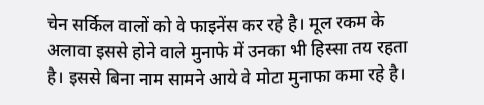चेन सर्किल वालों को वे फाइनेंस कर रहे है। मूल रकम के अलावा इससे होने वाले मुनाफे में उनका भी हिस्सा तय रहता है। इससे बिना नाम सामने आये वे मोटा मुनाफा कमा रहे है।